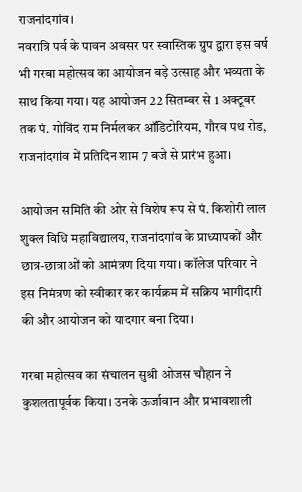राजनांदगांव।
नवरात्रि पर्व के पावन अवसर पर स्वास्तिक ग्रुप द्वारा इस वर्ष भी गरबा महोत्सव का आयोजन बड़े उत्साह और भव्यता के साथ किया गया। यह आयोजन 22 सितम्बर से 1 अक्टूबर तक पं. गोविंद राम निर्मलकर ऑडिटोरियम, गौरव पथ रोड, राजनांदगांव में प्रतिदिन शाम 7 बजे से प्रारंभ हुआ।

आयोजन समिति की ओर से विशेष रूप से पं. किशोरी लाल शुक्ल विधि महाविद्यालय, राजनांदगांव के प्राध्यापकों और छात्र-छात्राओं को आमंत्रण दिया गया। कॉलेज परिवार ने इस निमंत्रण को स्वीकार कर कार्यक्रम में सक्रिय भागीदारी की और आयोजन को यादगार बना दिया।

गरबा महोत्सव का संचालन सुश्री ओजस चौहान ने कुशलतापूर्वक किया। उनके ऊर्जावान और प्रभावशाली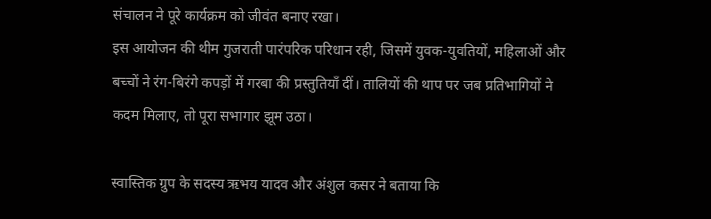संचालन ने पूरे कार्यक्रम को जीवंत बनाए रखा।
इस आयोजन की थीम गुजराती पारंपरिक परिधान रही, जिसमें युवक-युवतियों, महिलाओं और बच्चों ने रंग-बिरंगे कपड़ों में गरबा की प्रस्तुतियाँ दीं। तालियों की थाप पर जब प्रतिभागियों ने कदम मिलाए, तो पूरा सभागार झूम उठा।

स्वास्तिक ग्रुप के सदस्य ऋभय यादव और अंशुल कसर ने बताया कि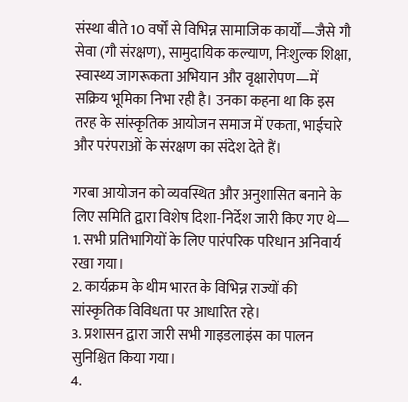संस्था बीते 10 वर्षों से विभिन्न सामाजिक कार्यों—जैसे गौ सेवा (गौ संरक्षण), सामुदायिक कल्याण, निःशुल्क शिक्षा, स्वास्थ्य जागरूकता अभियान और वृक्षारोपण—में सक्रिय भूमिका निभा रही है। उनका कहना था कि इस तरह के सांस्कृतिक आयोजन समाज में एकता, भाईचारे और परंपराओं के संरक्षण का संदेश देते हैं।

गरबा आयोजन को व्यवस्थित और अनुशासित बनाने के लिए समिति द्वारा विशेष दिशा-निर्देश जारी किए गए थे—
1. सभी प्रतिभागियों के लिए पारंपरिक परिधान अनिवार्य रखा गया।
2. कार्यक्रम के थीम भारत के विभिन्न राज्यों की सांस्कृतिक विविधता पर आधारित रहे।
3. प्रशासन द्वारा जारी सभी गाइडलाइंस का पालन सुनिश्चित किया गया।
4.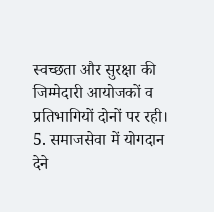स्वच्छता और सुरक्षा की जिम्मेदारी आयोजकों व प्रतिभागियों दोनों पर रही।
5. समाजसेवा में योगदान देने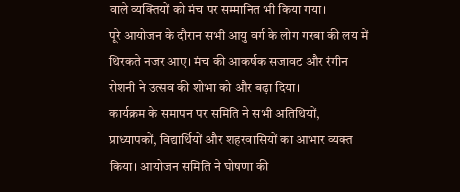वाले व्यक्तियों को मंच पर सम्मानित भी किया गया।
पूरे आयोजन के दौरान सभी आयु वर्ग के लोग गरबा की लय में थिरकते नजर आए। मंच की आकर्षक सजावट और रंगीन रोशनी ने उत्सव की शोभा को और बढ़ा दिया।
कार्यक्रम के समापन पर समिति ने सभी अतिथियों, प्राध्यापकों, विद्यार्थियों और शहरवासियों का आभार व्यक्त किया। आयोजन समिति ने घोषणा की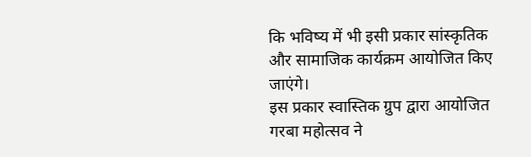कि भविष्य में भी इसी प्रकार सांस्कृतिक और सामाजिक कार्यक्रम आयोजित किए जाएंगे।
इस प्रकार स्वास्तिक ग्रुप द्वारा आयोजित गरबा महोत्सव ने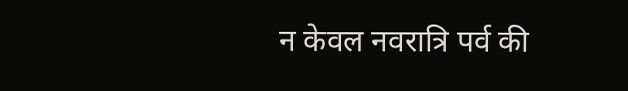न केवल नवरात्रि पर्व की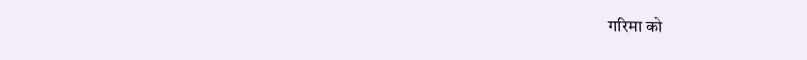गरिमा को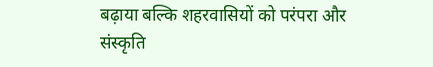बढ़ाया बल्कि शहरवासियों को परंपरा और संस्कृति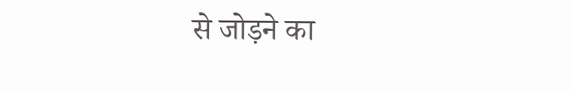से जोड़ने का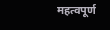महत्वपूर्ण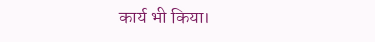कार्य भी किया।